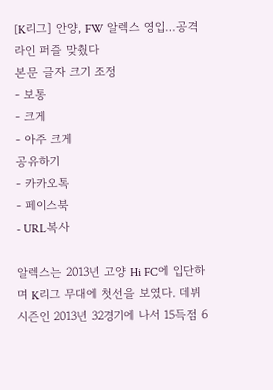[K리그] 안양, FW 알렉스 영입…공격 라인 퍼즐 맞췄다
본문 글자 크기 조정
- 보통
- 크게
- 아주 크게
공유하기
- 카카오톡
- 페이스북
- URL복사

알렉스는 2013년 고양 Hi FC에 입단하며 K리그 무대에 첫선을 보였다. 데뷔 시즌인 2013년 32경기에 나서 15득점 6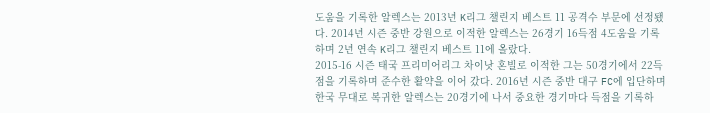도움을 기록한 알렉스는 2013년 K리그 챌린지 베스트 11 공격수 부문에 선정됐다. 2014년 시즌 중반 강원으로 이적한 알렉스는 26경기 16득점 4도움을 기록하며 2년 연속 K리그 챌린지 베스트 11에 올랐다.
2015-16 시즌 태국 프리미어리그 차이낫 혼빌로 이적한 그는 50경기에서 22득점을 기록하며 준수한 활약을 이어 갔다. 2016년 시즌 중반 대구 FC에 입단하며 한국 무대로 복귀한 알렉스는 20경기에 나서 중요한 경기마다 득점을 기록하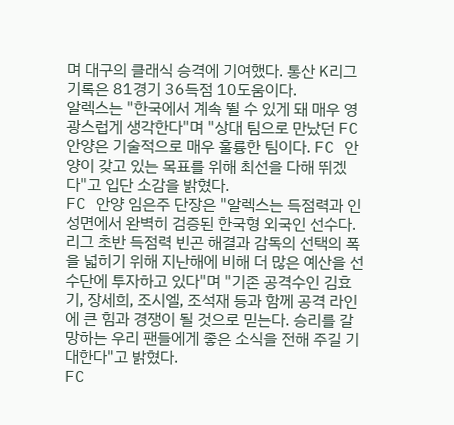며 대구의 클래식 승격에 기여했다. 통산 K리그 기록은 81경기 36득점 10도움이다.
알렉스는 "한국에서 계속 뛸 수 있게 돼 매우 영광스럽게 생각한다"며 "상대 팀으로 만났던 FC안양은 기술적으로 매우 훌륭한 팀이다. FC 안양이 갖고 있는 목표를 위해 최선을 다해 뛰겠다"고 입단 소감을 밝혔다.
FC 안양 임은주 단장은 "알렉스는 득점력과 인성면에서 완벽히 검증된 한국형 외국인 선수다. 리그 초반 득점력 빈곤 해결과 감독의 선택의 폭을 넓히기 위해 지난해에 비해 더 많은 예산을 선수단에 투자하고 있다"며 "기존 공격수인 김효기, 장세희, 조시엘, 조석재 등과 함께 공격 라인에 큰 힘과 경쟁이 될 것으로 믿는다. 승리를 갈망하는 우리 팬들에게 좋은 소식을 전해 주길 기대한다"고 밝혔다.
FC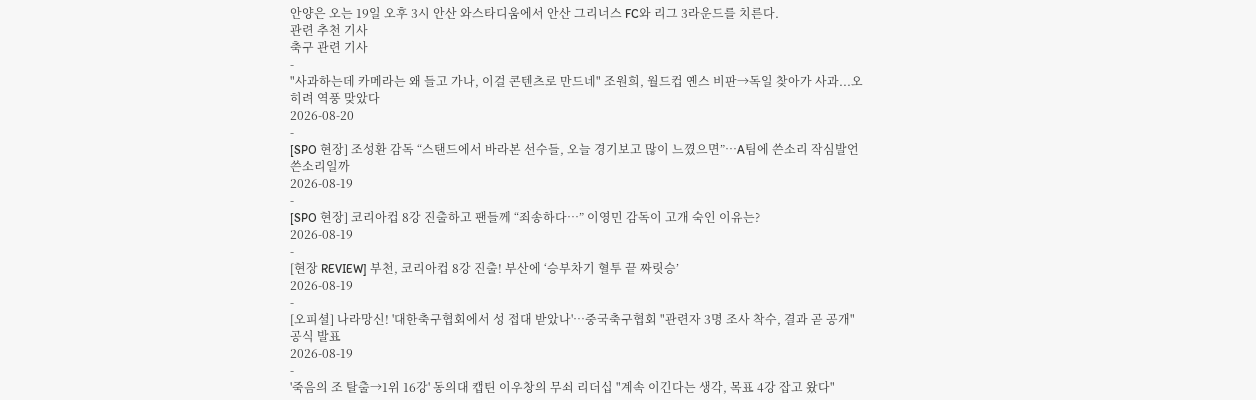안양은 오는 19일 오후 3시 안산 와스타디움에서 안산 그리너스 FC와 리그 3라운드를 치른다.
관련 추천 기사
축구 관련 기사
-
"사과하는데 카메라는 왜 들고 가나, 이걸 콘텐츠로 만드네" 조원희, 월드컵 옌스 비판→독일 찾아가 사과...오히려 역풍 맞았다
2026-08-20
-
[SPO 현장] 조성환 감독 “스탠드에서 바라본 선수들, 오늘 경기보고 많이 느꼈으면”…A팀에 쓴소리 작심발언 쓴소리일까
2026-08-19
-
[SPO 현장] 코리아컵 8강 진출하고 팬들께 “죄송하다…” 이영민 감독이 고개 숙인 이유는?
2026-08-19
-
[현장 REVIEW] 부천, 코리아컵 8강 진출! 부산에 ‘승부차기 혈투 끝 짜릿승’
2026-08-19
-
[오피셜] 나라망신! '대한축구협회에서 성 접대 받았나'…중국축구협회 "관련자 3명 조사 착수, 결과 곧 공개" 공식 발표
2026-08-19
-
'죽음의 조 탈출→1위 16강' 동의대 캡틴 이우창의 무쇠 리더십 "계속 이긴다는 생각, 목표 4강 잡고 왔다"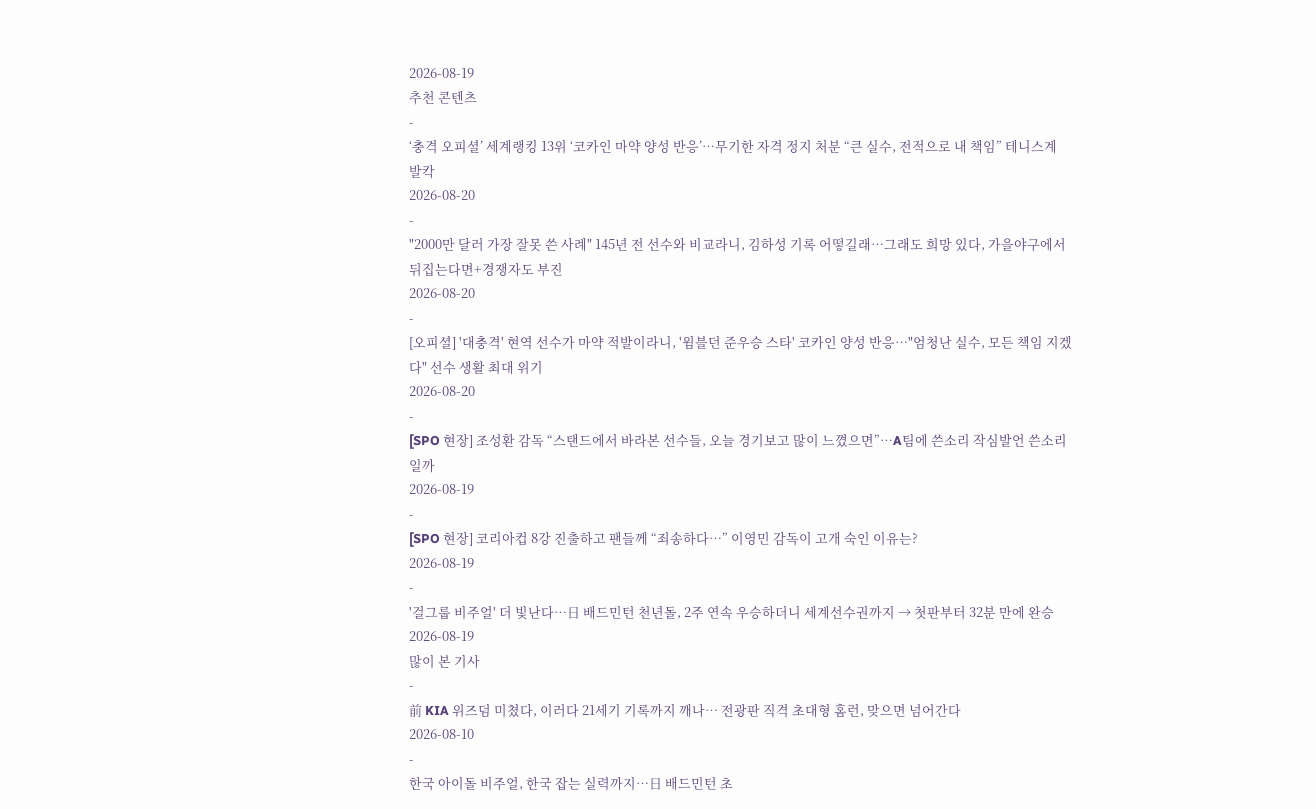2026-08-19
추천 콘텐츠
-
‘충격 오피셜’ 세계랭킹 13위 ‘코카인 마약 양성 반응’…무기한 자격 정지 처분 “큰 실수, 전적으로 내 책임” 테니스계 발칵
2026-08-20
-
"2000만 달러 가장 잘못 쓴 사례" 145년 전 선수와 비교라니, 김하성 기록 어떻길래…그래도 희망 있다, 가을야구에서 뒤집는다면+경쟁자도 부진
2026-08-20
-
[오피셜] '대충격' 현역 선수가 마약 적발이라니, '윔블던 준우승 스타' 코카인 양성 반응…"엄청난 실수, 모든 책임 지겠다" 선수 생활 최대 위기
2026-08-20
-
[SPO 현장] 조성환 감독 “스탠드에서 바라본 선수들, 오늘 경기보고 많이 느꼈으면”…A팀에 쓴소리 작심발언 쓴소리일까
2026-08-19
-
[SPO 현장] 코리아컵 8강 진출하고 팬들께 “죄송하다…” 이영민 감독이 고개 숙인 이유는?
2026-08-19
-
'걸그룹 비주얼' 더 빛난다…日 배드민턴 천년돌, 2주 연속 우승하더니 세계선수권까지 → 첫판부터 32분 만에 완승
2026-08-19
많이 본 기사
-
前 KIA 위즈덤 미쳤다, 이러다 21세기 기록까지 깨나… 전광판 직격 초대형 홈런, 맞으면 넘어간다
2026-08-10
-
한국 아이돌 비주얼, 한국 잡는 실력까지…日 배드민턴 초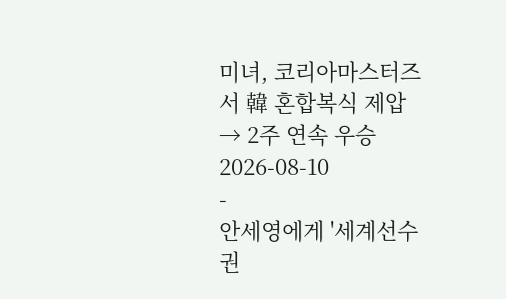미녀, 코리아마스터즈서 韓 혼합복식 제압 → 2주 연속 우승
2026-08-10
-
안세영에게 '세계선수권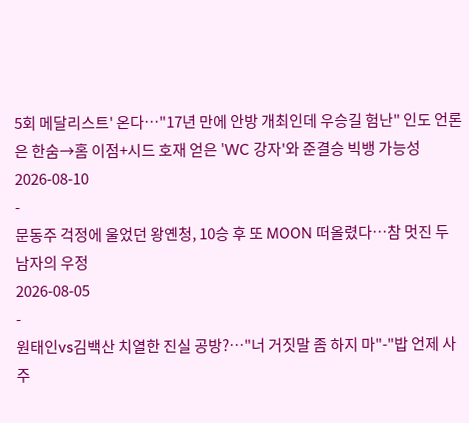5회 메달리스트' 온다…"17년 만에 안방 개최인데 우승길 험난" 인도 언론은 한숨→홈 이점+시드 호재 얻은 'WC 강자'와 준결승 빅뱅 가능성
2026-08-10
-
문동주 걱정에 울었던 왕옌청, 10승 후 또 MOON 떠올렸다…참 멋진 두 남자의 우정
2026-08-05
-
원태인vs김백산 치열한 진실 공방?…"너 거짓말 좀 하지 마"-"밥 언제 사주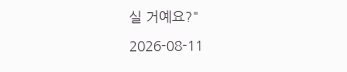실 거예요?"
2026-08-11